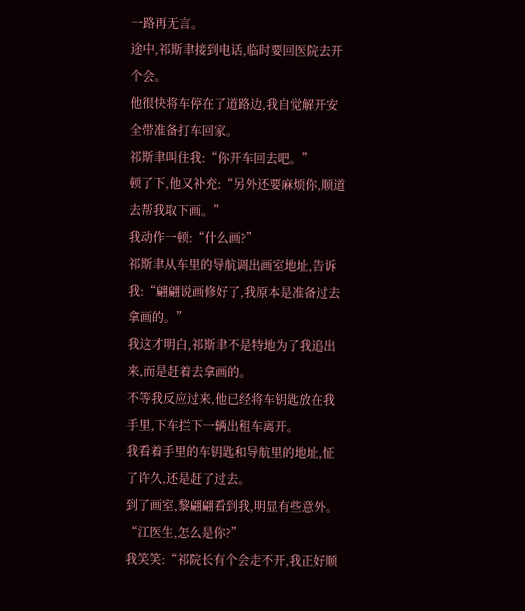一路再无言。
途中,祁斯聿接到电话,临时要回医院去开个会。
他很快将车停在了道路边,我自觉解开安全带准备打车回家。
祁斯聿叫住我:“你开车回去吧。”
顿了下,他又补充:“另外还要麻烦你,顺道去帮我取下画。”
我动作一顿:“什么画?”
祁斯聿从车里的导航调出画室地址,告诉我:“翩翩说画修好了,我原本是准备过去拿画的。”
我这才明白,祁斯聿不是特地为了我追出来,而是赶着去拿画的。
不等我反应过来,他已经将车钥匙放在我手里,下车拦下一辆出租车离开。
我看着手里的车钥匙和导航里的地址,怔了许久,还是赶了过去。
到了画室,黎翩翩看到我,明显有些意外。
“江医生,怎么是你?”
我笑笑:“祁院长有个会走不开,我正好顺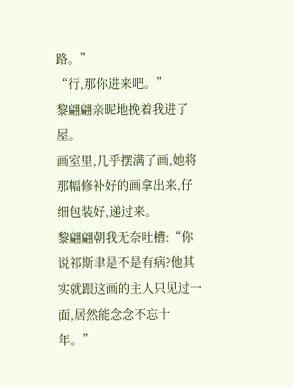路。”
“行,那你进来吧。”
黎翩翩亲昵地挽着我进了屋。
画室里,几乎摆满了画,她将那幅修补好的画拿出来,仔细包装好,递过来。
黎翩翩朝我无奈吐槽:“你说祁斯聿是不是有病?他其实就跟这画的主人只见过一面,居然能念念不忘十年。”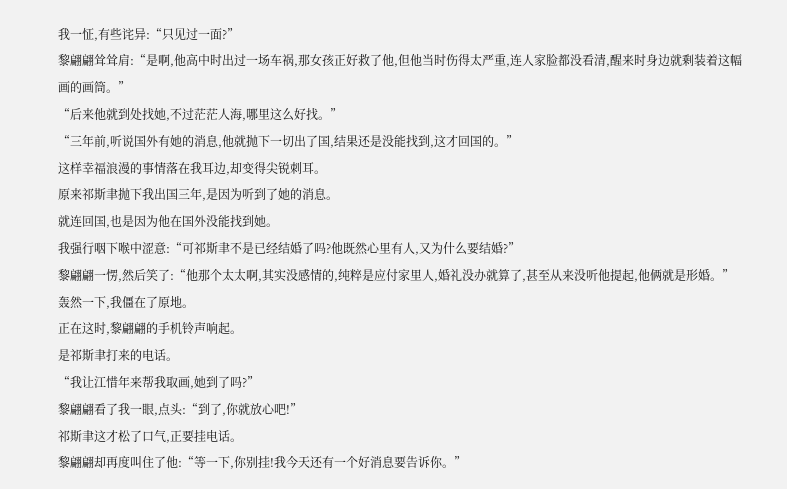我一怔,有些诧异:“只见过一面?”
黎翩翩耸耸肩:“是啊,他高中时出过一场车祸,那女孩正好救了他,但他当时伤得太严重,连人家脸都没看清,醒来时身边就剩装着这幅画的画筒。”
“后来他就到处找她,不过茫茫人海,哪里这么好找。”
“三年前,听说国外有她的消息,他就抛下一切出了国,结果还是没能找到,这才回国的。”
这样幸福浪漫的事情落在我耳边,却变得尖锐刺耳。
原来祁斯聿抛下我出国三年,是因为听到了她的消息。
就连回国,也是因为他在国外没能找到她。
我强行咽下喉中涩意:“可祁斯聿不是已经结婚了吗?他既然心里有人,又为什么要结婚?”
黎翩翩一愣,然后笑了:“他那个太太啊,其实没感情的,纯粹是应付家里人,婚礼没办就算了,甚至从来没听他提起,他俩就是形婚。”
轰然一下,我僵在了原地。
正在这时,黎翩翩的手机铃声响起。
是祁斯聿打来的电话。
“我让江惜年来帮我取画,她到了吗?”
黎翩翩看了我一眼,点头:“到了,你就放心吧!”
祁斯聿这才松了口气,正要挂电话。
黎翩翩却再度叫住了他:“等一下,你别挂!我今天还有一个好消息要告诉你。”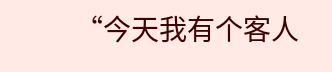“今天我有个客人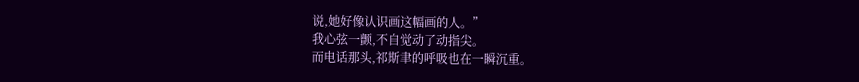说,她好像认识画这幅画的人。”
我心弦一颤,不自觉动了动指尖。
而电话那头,祁斯聿的呼吸也在一瞬沉重。